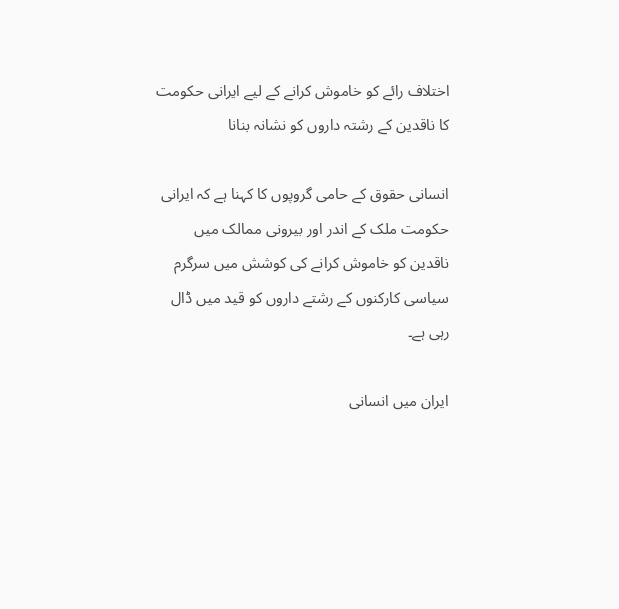اختلاف رائے کو خاموش کرانے کے لیے ایرانی حکومت کا ناقدین کے رشتہ داروں کو نشانہ بنانا

انسانی حقوق کے حامی گروپوں کا کہنا ہے کہ ایرانی حکومت ملک کے اندر اور بیرونی ممالک میں ناقدین کو خاموش کرانے کی کوشش میں سرگرم سیاسی کارکنوں کے رشتے داروں کو قید میں ڈال رہی ہے۔

ایران میں انسانی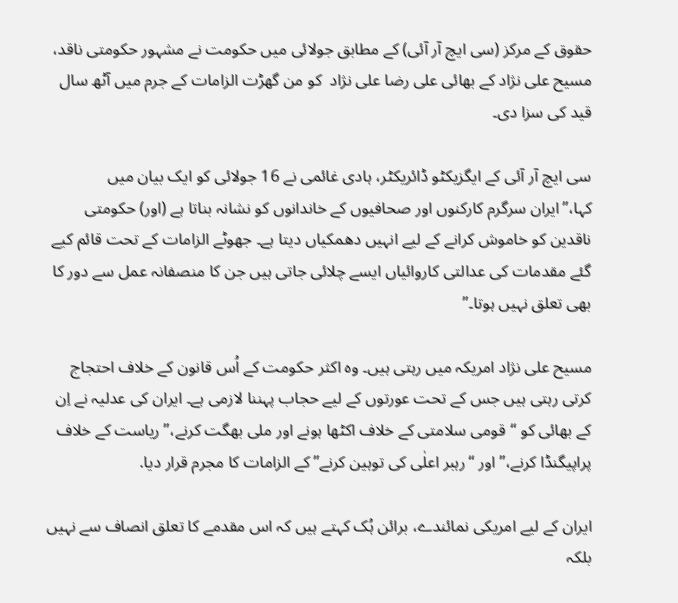حقوق کے مرکز (سی ایچ آر آئی) کے مطابق جولائی میں حکومت نے مشہور حکومتی ناقد، مسیح علی نژاد کے بھائی علی رضا علی نژاد  کو من گھڑت الزامات کے جرم میں آٹھ سال قید کی سزا دی۔

سی ایچ آر آئی کے ایگزیکٹو ڈائریکٹر، ہادی غائمی نے 16 جولائی کو ایک بیان میں کہا،”ایران سرگرم کارکنوں اور صحافیوں کے خاندانوں کو نشانہ بناتا ہے (اور) حکومتی ناقدین کو خاموش کرانے کے لیے انہیں دھمکیاں دیتا ہے۔ جھوٹے الزامات کے تحت قائم کیے گئے مقدمات کی عدالتی کاروائیاں ایسے چلائی جاتی ہیں جن کا منصفانہ عمل سے دور کا بھی تعلق نہیں ہوتا۔”

مسیح علی نژاد امریکہ میں رہتی ہیں۔ وہ اکثر حکومت کے اُس قانون کے خلاف احتجاج کرتی رہتی ہیں جس کے تحت عورتوں کے لیے حجاب پہننا لازمی ہے۔ ایران کی عدلیہ نے اِن کے بھائی کو “قومی سلامتی کے خلاف اکٹھا ہونے اور ملی بھگت کرنے،” ریاست کے خلاف پراپیگنڈا کرنے،” اور “رہبر اعلٰی کی توہین کرنے” کے الزامات کا مجرم قرار دیا.

ایران کے لیے امریکی نمائندے، برائن ہُک کہتے ہیں کہ اس مقدمے کا تعلق انصاف سے نہیں بلکہ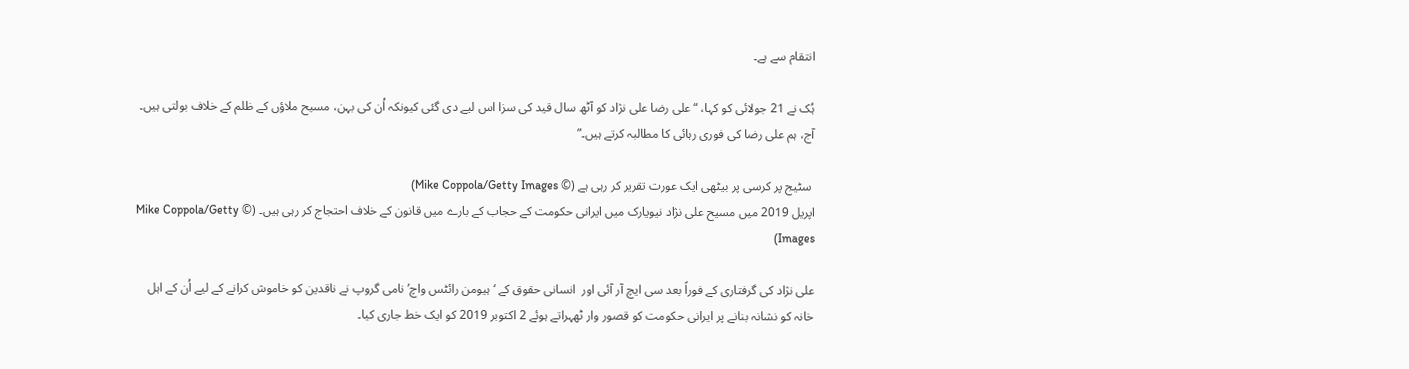انتقام سے ہے۔

ہُک نے 21 جولائی کو کہا، “علی رضا علی نژاد کو آٹھ سال قید کی سزا اس لیے دی گئی کیونکہ اُن کی بہن، مسیح ملاؤں کے ظلم کے خلاف بولتی ہیں۔ آج، ہم علی رضا کی فوری رہائی کا مطالبہ کرتے ہیں۔”

 سٹیج پر کرسی پر بیٹھی ایک عورت تقریر کر رہی ہے (© Mike Coppola/Getty Images)
اپریل 2019 میں مسیح علی نژاد نیویارک میں ایرانی حکومت کے حجاب کے بارے میں قانون کے خلاف احتجاج کر رہی ہیں۔ (© Mike Coppola/Getty Images)

علی نژاد کی گرفتاری کے فوراً بعد سی ایچ آر آئی اور  انسانی حقوق کے ‘ہیومن رائٹس واچ’ نامی گروپ نے ناقدین کو خاموش کرانے کے لیے اُن کے اہل خانہ کو نشانہ بنانے پر ایرانی حکومت کو قصور وار ٹھہراتے ہوئے 2 اکتوبر 2019 کو ایک خط جاری کیا۔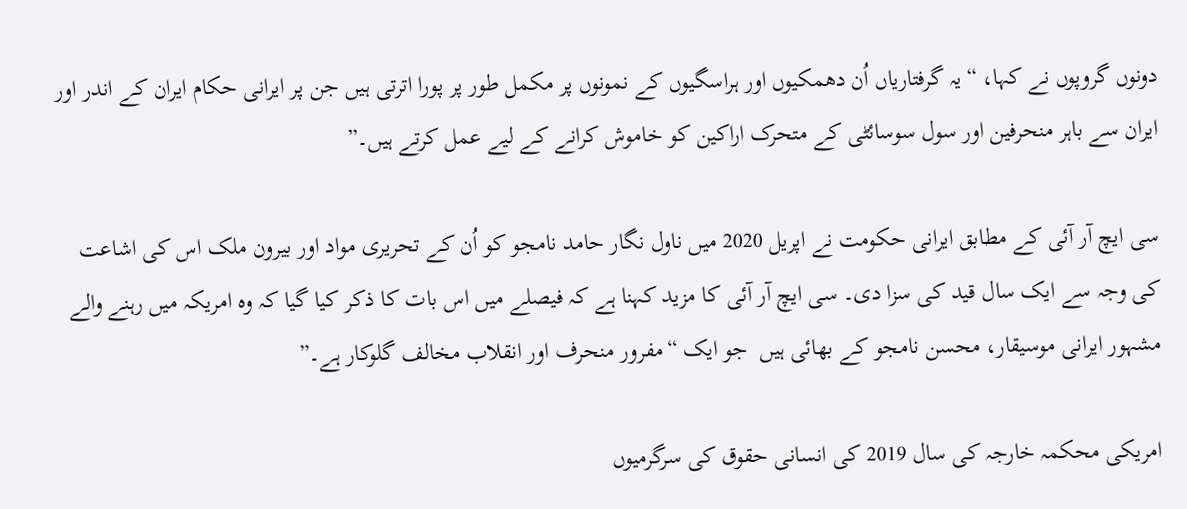دونوں گروپوں نے کہا، “یہ گرفتاریاں اُن دھمکیوں اور ہراسگیوں کے نمونوں پر مکمل طور پر پورا اترتی ہیں جن پر ایرانی حکام ایران کے اندر اور ایران سے باہر منحرفین اور سول سوسائٹی کے متحرک اراکین کو خاموش کرانے کے لیے عمل کرتے ہیں۔”

سی ایچ آر آئی کے مطابق ایرانی حکومت نے اپریل 2020 میں ناول نگار حامد نامجو کو اُن کے تحریری مواد اور بیرون ملک اس کی اشاعت کی وجہ سے ایک سال قید کی سزا دی۔ سی ایچ آر آئی کا مزید کہنا ہے کہ فیصلے میں اس بات کا ذکر کیا گیا کہ وہ امریکہ میں رہنے والے مشہور ایرانی موسیقار، محسن نامجو کے بھائی ہیں  جو ایک “مفرور منحرف اور انقلاب مخالف گلوکار ہے۔”

امریکی محکمہ خارجہ کی سال 2019 کی انسانی حقوق کی سرگرمیوں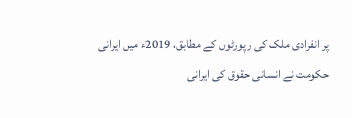پر انفرادی ملک کی رپورٹوں کے مطابق، 2019ء میں ایرانی حکومت نے انسانی حقوق کی ایرانی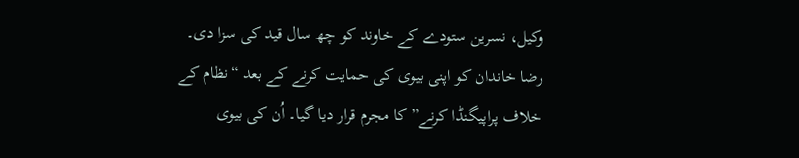وکیل، نسرین ستودے کے خاوند کو چھ سال قید کی سزا دی۔ رضا خاندان کو اپنی بیوی کی حمایت کرنے کے بعد “نظام کے خلاف پراپیگنڈا کرنے” کا مجرم قرار دیا گیا۔ اُن کی بیوی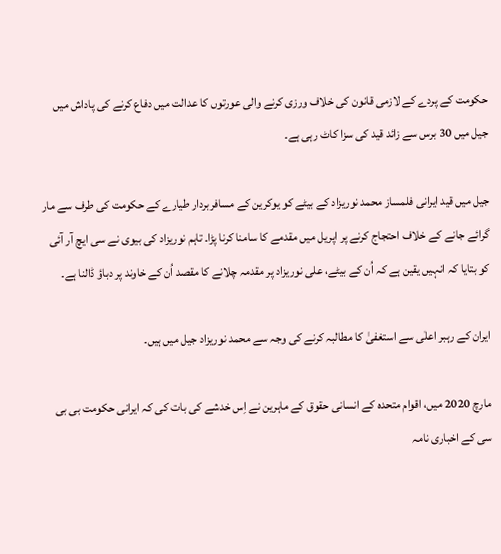حکومت کے پردے کے لازمی قانون کی خلاف ورزی کرنے والی عورتوں کا عدالت میں دفاع کرنے کی پاداش میں جیل میں 30 برس سے زائد قید کی سزا کاٹ رہی ہے۔

جیل میں قید ایرانی فلمساز محمد نوریزاد کے بیٹے کو یوکرین کے مسافربردار طیارے کے حکومت کی طرف سے مار گرائے جانے کے خلاف احتجاج کرنے پر اپریل میں مقدمے کا سامنا کرنا پڑا۔ تاہم نوریزاد کی بیوی نے سی ایچ آر آئی کو بتایا کہ انہیں یقین ہے کہ اُن کے بیٹے، علی نوریزاد پر مقدمہ چلانے کا مقصد اُن کے خاوند پر دباؤ ڈالنا ہے۔

ایران کے رہبر اعلٰی سے استغفیٰ کا مطالبہ کرنے کی وجہ سے محمد نوریزاد جیل میں ہیں۔

مارچ 2020 میں، اقوام متحدہ کے انسانی حقوق کے ماہرین نے اِس خدشے کی بات کی کہ ایرانی حکومت بی بی سی کے اخباری نامہ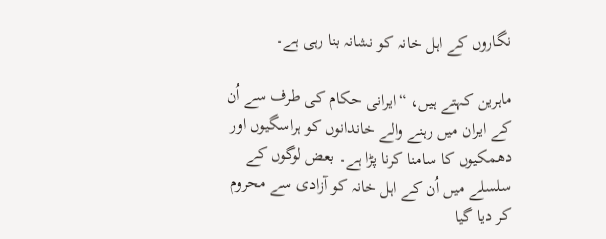نگاروں کے اہل خانہ کو نشانہ بنا رہی ہے۔

ماہرین کہتے ہیں، “ایرانی حکام کی طرف سے اُن کے ایران میں رہنے والے خاندانوں کو ہراسگیوں اور دھمکیوں کا سامنا کرنا پڑا ہے۔ بعض لوگوں کے سلسلے میں اُن کے اہل خانہ کو آزادی سے محروم کر دیا گیا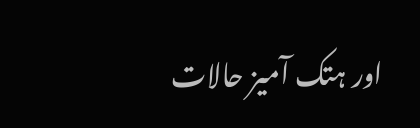اور ہتک آمیز حالات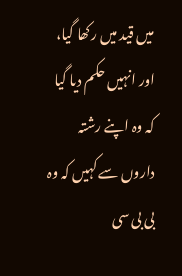میں قید میں رکھا گیا، اور انہیں حکم دیا گیا کہ وہ اپنے رشتہ داروں سے کہیں کہ وہ بی بی سی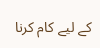کے لیے کام کرنا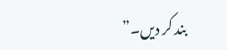بند کر دیں۔”